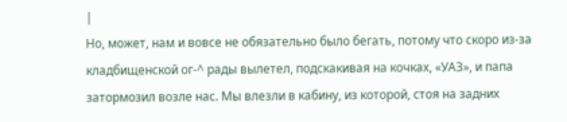|
Но, может, нам и вовсе не обязательно было бегать, потому что скоро из-за кладбищенской ог-^ рады вылетел, подскакивая на кочках, «УАЗ», и папа затормозил возле нас. Мы влезли в кабину, из которой, стоя на задних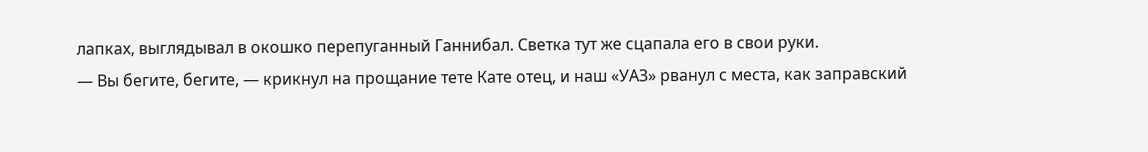лапках, выглядывал в окошко перепуганный Ганнибал. Светка тут же сцапала его в свои руки.
— Вы бегите, бегите, — крикнул на прощание тете Кате отец, и наш «УАЗ» рванул с места, как заправский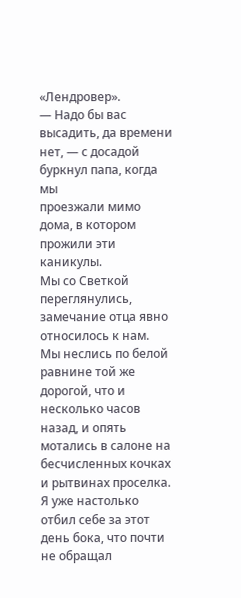«Лендровер».
— Надо бы вас высадить, да времени нет, — с досадой буркнул папа, когда мы
проезжали мимо дома, в котором прожили эти каникулы.
Мы со Светкой переглянулись, замечание отца явно относилось к нам.
Мы неслись по белой равнине той же дорогой, что и несколько часов назад, и опять мотались в салоне на бесчисленных кочках и рытвинах проселка. Я уже настолько отбил себе за этот день бока, что почти не обращал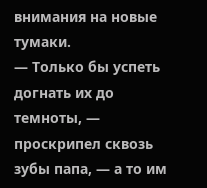внимания на новые тумаки.
— Только бы успеть догнать их до темноты, — проскрипел сквозь зубы папа, — а то им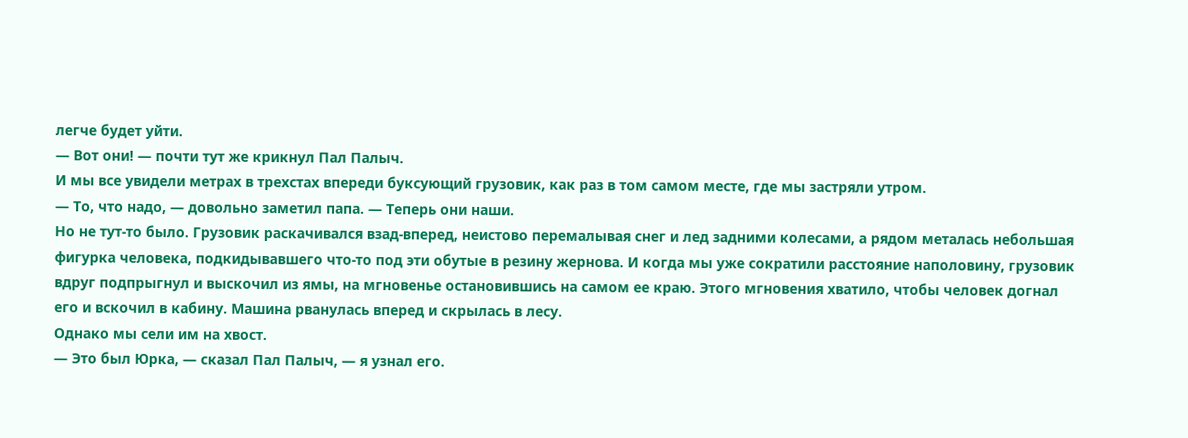легче будет уйти.
— Вот они! — почти тут же крикнул Пал Палыч.
И мы все увидели метрах в трехстах впереди буксующий грузовик, как раз в том самом месте, где мы застряли утром.
— То, что надо, — довольно заметил папа. — Теперь они наши.
Но не тут-то было. Грузовик раскачивался взад-вперед, неистово перемалывая снег и лед задними колесами, а рядом металась небольшая фигурка человека, подкидывавшего что-то под эти обутые в резину жернова. И когда мы уже сократили расстояние наполовину, грузовик вдруг подпрыгнул и выскочил из ямы, на мгновенье остановившись на самом ее краю. Этого мгновения хватило, чтобы человек догнал его и вскочил в кабину. Машина рванулась вперед и скрылась в лесу.
Однако мы сели им на хвост.
— Это был Юрка, — сказал Пал Палыч, — я узнал его.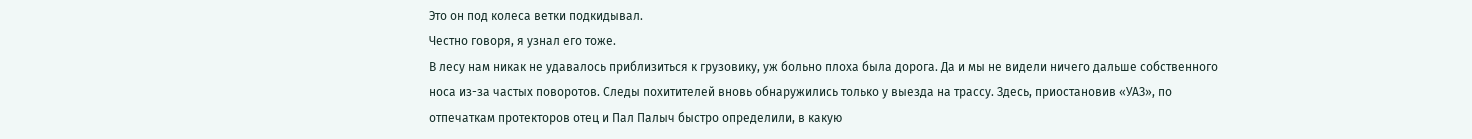Это он под колеса ветки подкидывал.
Честно говоря, я узнал его тоже.
В лесу нам никак не удавалось приблизиться к грузовику, уж больно плоха была дорога. Да и мы не видели ничего дальше собственного носа из-за частых поворотов. Следы похитителей вновь обнаружились только у выезда на трассу. Здесь, приостановив «УАЗ», по отпечаткам протекторов отец и Пал Палыч быстро определили, в какую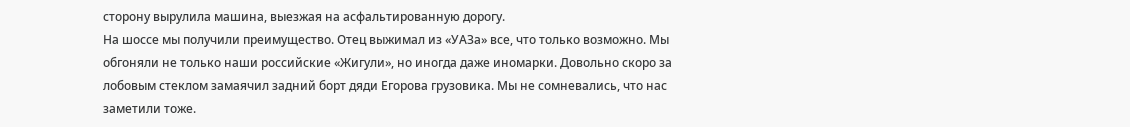сторону вырулила машина, выезжая на асфальтированную дорогу.
На шоссе мы получили преимущество. Отец выжимал из «УАЗа» все, что только возможно. Мы обгоняли не только наши российские «Жигули», но иногда даже иномарки. Довольно скоро за лобовым стеклом замаячил задний борт дяди Егорова грузовика. Мы не сомневались, что нас заметили тоже.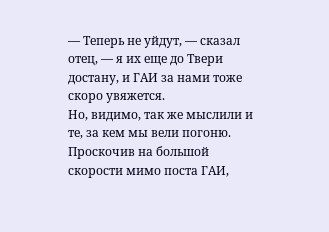— Теперь не уйдут, — сказал отец, — я их еще до Твери достану, и ГАИ за нами тоже скоро увяжется.
Но, видимо, так же мыслили и те, за кем мы вели погоню. Проскочив на большой скорости мимо поста ГАИ,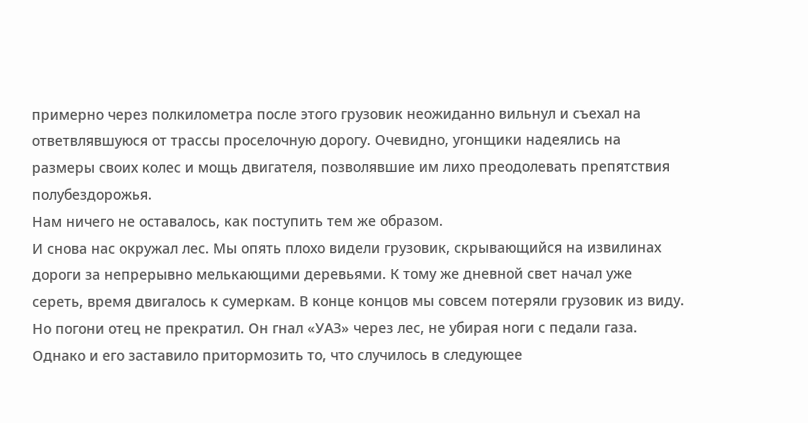примерно через полкилометра после этого грузовик неожиданно вильнул и съехал на ответвлявшуюся от трассы проселочную дорогу. Очевидно, угонщики надеялись на размеры своих колес и мощь двигателя, позволявшие им лихо преодолевать препятствия полубездорожья.
Нам ничего не оставалось, как поступить тем же образом.
И снова нас окружал лес. Мы опять плохо видели грузовик, скрывающийся на извилинах дороги за непрерывно мелькающими деревьями. К тому же дневной свет начал уже сереть, время двигалось к сумеркам. В конце концов мы совсем потеряли грузовик из виду. Но погони отец не прекратил. Он гнал «УАЗ» через лес, не убирая ноги с педали газа.
Однако и его заставило притормозить то, что случилось в следующее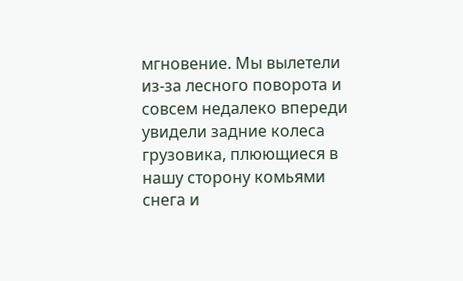мгновение. Мы вылетели из-за лесного поворота и совсем недалеко впереди увидели задние колеса грузовика, плюющиеся в нашу сторону комьями снега и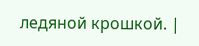ледяной крошкой. |